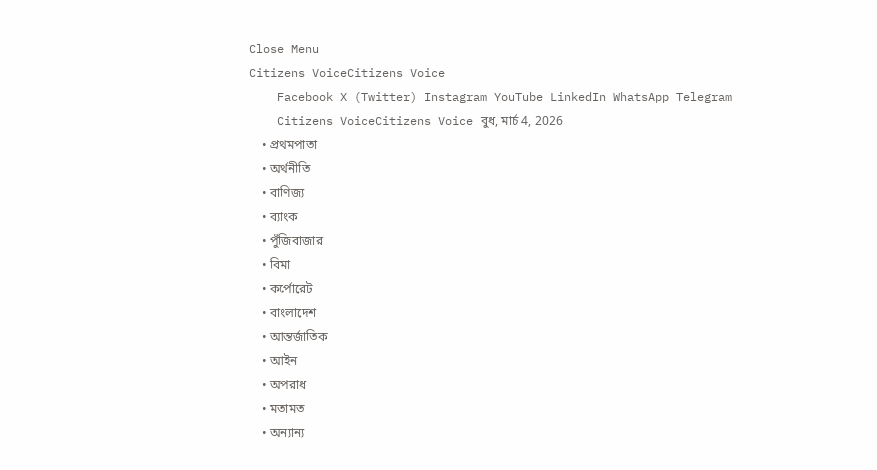Close Menu
Citizens VoiceCitizens Voice
    Facebook X (Twitter) Instagram YouTube LinkedIn WhatsApp Telegram
    Citizens VoiceCitizens Voice বুধ, মার্চ 4, 2026
    • প্রথমপাতা
    • অর্থনীতি
    • বাণিজ্য
    • ব্যাংক
    • পুঁজিবাজার
    • বিমা
    • কর্পোরেট
    • বাংলাদেশ
    • আন্তর্জাতিক
    • আইন
    • অপরাধ
    • মতামত
    • অন্যান্য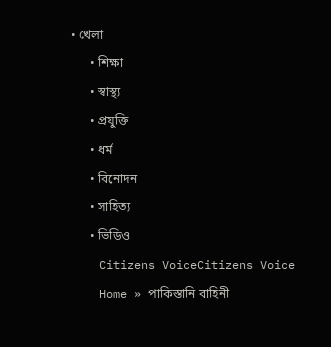• খেলা
      • শিক্ষা
      • স্বাস্থ্য
      • প্রযুক্তি
      • ধর্ম
      • বিনোদন
      • সাহিত্য
      • ভিডিও
    Citizens VoiceCitizens Voice
    Home » পাকিস্তানি বাহিনী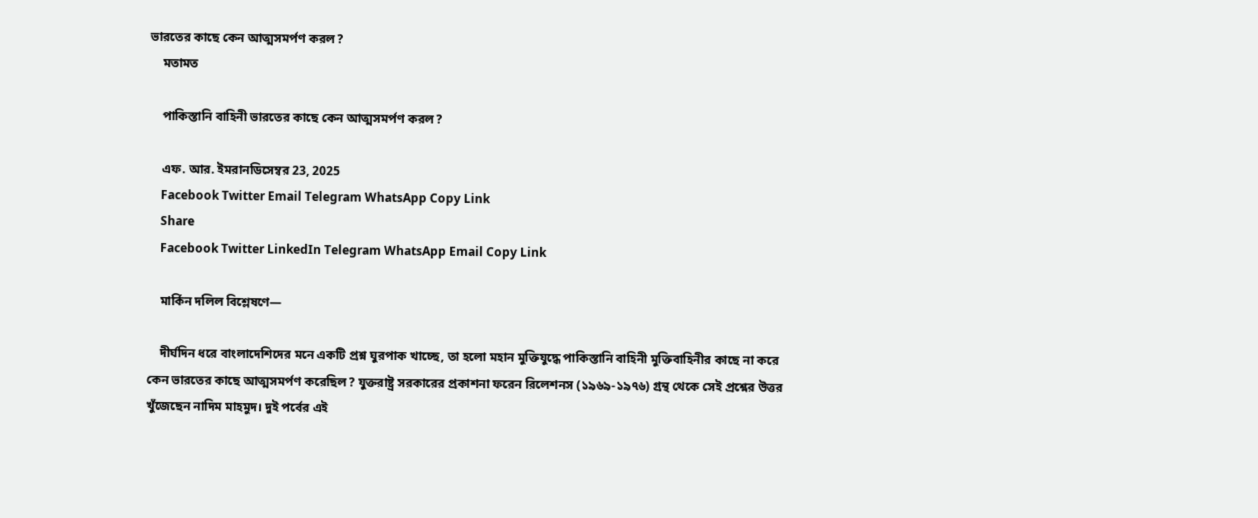ভারতের কাছে কেন আত্মসমর্পণ করল?
    মতামত

    পাকিস্তানি বাহিনী ভারতের কাছে কেন আত্মসমর্পণ করল?

    এফ. আর. ইমরানডিসেম্বর 23, 2025
    Facebook Twitter Email Telegram WhatsApp Copy Link
    Share
    Facebook Twitter LinkedIn Telegram WhatsApp Email Copy Link

    মার্কিন দলিল বিশ্লেষণে—

    দীর্ঘদিন ধরে বাংলাদেশিদের মনে একটি প্রশ্ন ঘুরপাক খাচ্ছে, তা হলো মহান মুক্তিযুদ্ধে পাকিস্তানি বাহিনী মুক্তিবাহিনীর কাছে না করে কেন ভারতের কাছে আত্মসমর্পণ করেছিল? যুক্তরাষ্ট্র সরকারের প্রকাশনা ফরেন রিলেশনস (১৯৬৯-১৯৭৬) গ্রন্থ থেকে সেই প্রশ্নের উত্তর খুঁজেছেন নাদিম মাহমুদ। দুই পর্বের এই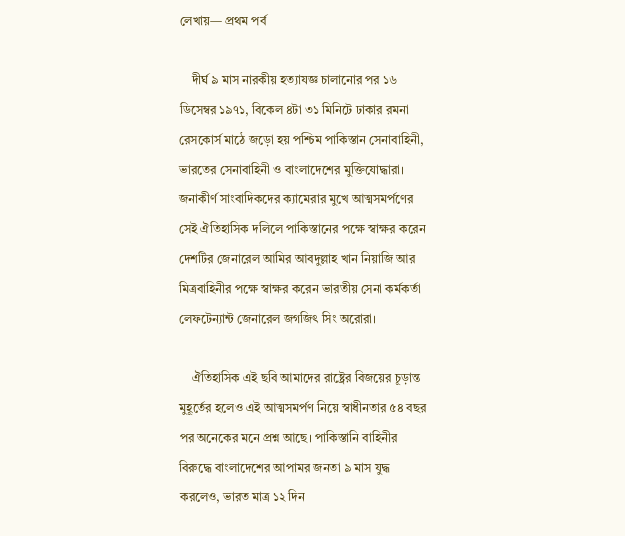লেখায়— প্রথম পর্ব

    দীর্ঘ ৯ মাস নারকীয় হত্যাযজ্ঞ চালানোর পর ১৬ ডিসেম্বর ১৯৭১, বিকেল ৪টা ৩১ মিনিটে ঢাকার রমনা রেসকোর্স মাঠে জড়ো হয় পশ্চিম পাকিস্তান সেনাবাহিনী, ভারতের সেনাবাহিনী ও বাংলাদেশের মুক্তিযোদ্ধারা। জনাকীর্ণ সাংবাদিকদের ক্যামেরার মুখে আত্মসমর্পণের সেই ঐতিহাসিক দলিলে পাকিস্তানের পক্ষে স্বাক্ষর করেন দেশটির জেনারেল আমির আবদুল্লাহ খান নিয়াজি আর মিত্রবাহিনীর পক্ষে স্বাক্ষর করেন ভারতীয় সেনা কর্মকর্তা লেফটেন্যান্ট জেনারেল জগজিৎ সিং অরোরা।

    ঐতিহাসিক এই ছবি আমাদের রাষ্ট্রের বিজয়ের চূড়ান্ত মুহূর্তের হলেও এই আত্মসমর্পণ নিয়ে স্বাধীনতার ৫৪ বছর পর অনেকের মনে প্রশ্ন আছে। পাকিস্তানি বাহিনীর বিরুদ্ধে বাংলাদেশের আপামর জনতা ৯ মাস যুদ্ধ করলেও, ভারত মাত্র ১২ দিন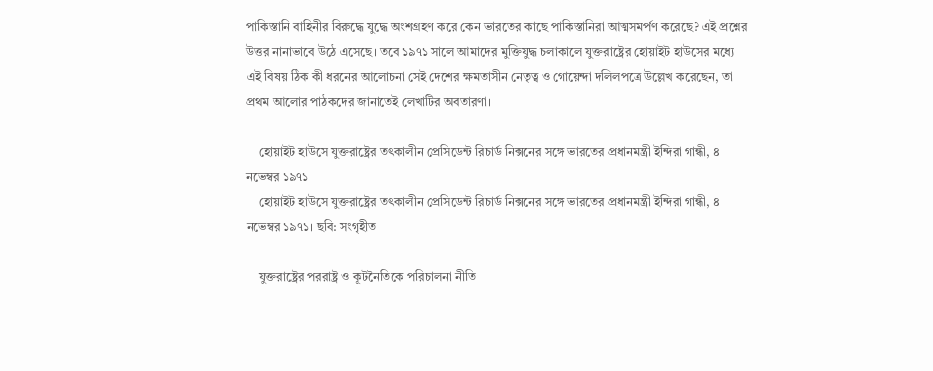পাকিস্তানি বাহিনীর বিরুদ্ধে যুদ্ধে অংশগ্রহণ করে কেন ভারতের কাছে পাকিস্তানিরা আত্মসমর্পণ করেছে? এই প্রশ্নের উত্তর নানাভাবে উঠে এসেছে। তবে ১৯৭১ সালে আমাদের মুক্তিযুদ্ধ চলাকালে যুক্তরাষ্ট্রের হোয়াইট হাউসের মধ্যে এই বিষয় ঠিক কী ধরনের আলোচনা সেই দেশের ক্ষমতাসীন নেতৃত্ব ও গোয়েন্দা দলিলপত্রে উল্লেখ করেছেন, তা প্রথম আলোর পাঠকদের জানাতেই লেখাটির অবতারণা।

    হোয়াইট হাউসে যুক্তরাষ্ট্রের তৎকালীন প্রেসিডেন্ট রিচার্ড নিক্সনের সঙ্গে ভারতের প্রধানমন্ত্রী ইন্দিরা গান্ধী, ৪ নভেম্বর ১৯৭১
    হোয়াইট হাউসে যুক্তরাষ্ট্রের তৎকালীন প্রেসিডেন্ট রিচার্ড নিক্সনের সঙ্গে ভারতের প্রধানমন্ত্রী ইন্দিরা গান্ধী, ৪ নভেম্বর ১৯৭১। ছবি: সংগৃহীত

    যুক্তরাষ্ট্রের পররাষ্ট্র ও কূটনৈতিকে পরিচালনা নীতি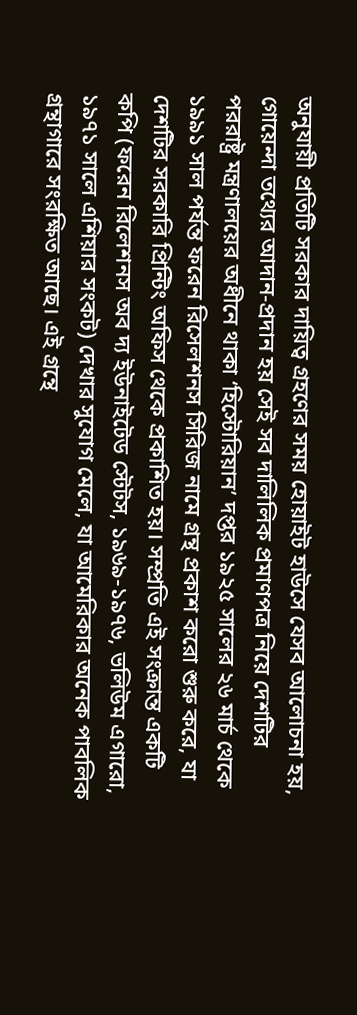অনুযায়ী প্রতিটি সরকার দায়িত্ব গ্রহণের সময় হোয়াইট হাউসে যেসব আলোচনা হয়, গোয়েন্দা তথ্যের আদান-প্রদান হয় সেই সব দালিলিক প্রমাণপত্র নিয়ে দেশটির পররাষ্ট্র মন্ত্রণালয়ের অধীনে থাকা ‘হিস্টোরিয়ান’ দপ্তর ১৯২৫ সালের ২৬ মার্চ থেকে ১৯৯১ সাল পর্যন্ত ফরেন রিসেলশনস সিরিজ নামে গ্রন্থ প্রকাশ করো শুরু করে, যা দেশটির সরকারি প্রিন্টিং অফিস থেকে প্রকাশিত হয়। সম্প্রতি এই সংক্রান্ত একটি কপি (ফরেন রিলেশনস অব দ্য ইউনাইটেড স্টেটস, ১৯৬৯-১৯৭৬, ভলিউম এগারো, ১৯৭১ সালে এশিয়ার সংকট) দেখার সুযোগ মেলে, যা আমেরিকার অনেক পাবলিক গ্রন্থাগারে সংরক্ষিত আছে। এই গ্রন্থে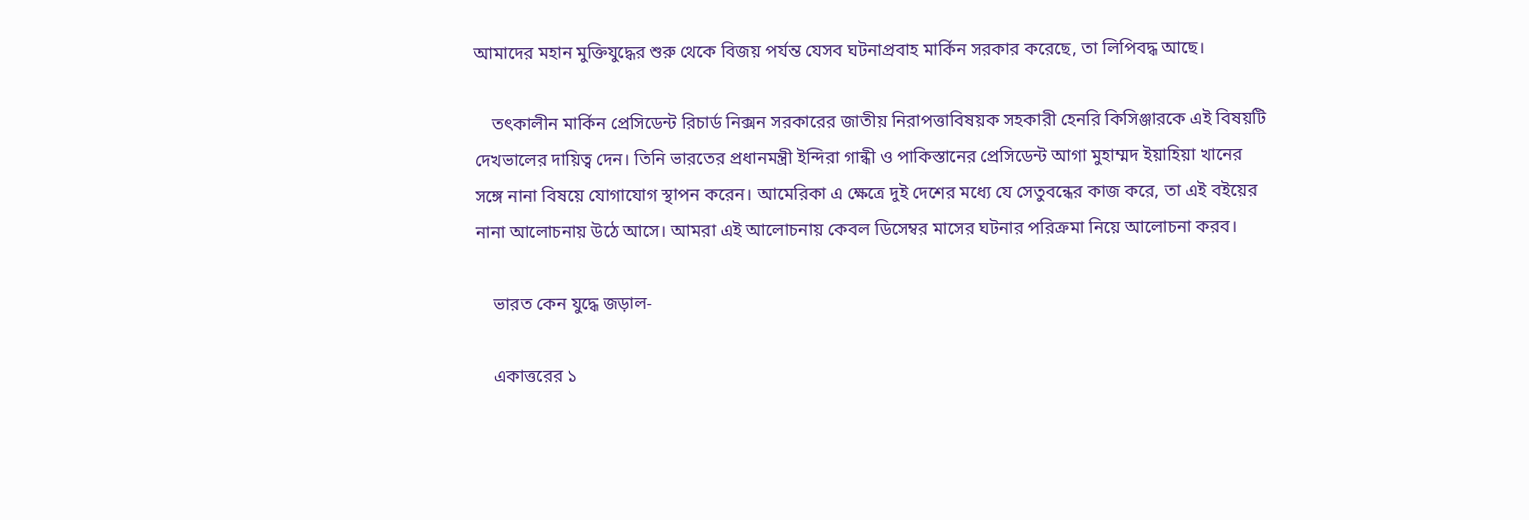আমাদের মহান মুক্তিযুদ্ধের শুরু থেকে বিজয় পর্যন্ত যেসব ঘটনাপ্রবাহ মার্কিন সরকার করেছে, তা লিপিবদ্ধ আছে।

    তৎকালীন মার্কিন প্রেসিডেন্ট রিচার্ড নিক্সন সরকারের জাতীয় নিরাপত্তাবিষয়ক সহকারী হেনরি কিসিঞ্জারকে এই বিষয়টি দেখভালের দায়িত্ব দেন। তিনি ভারতের প্রধানমন্ত্রী ইন্দিরা গান্ধী ও পাকিস্তানের প্রেসিডেন্ট আগা মুহাম্মদ ইয়াহিয়া খানের সঙ্গে নানা বিষয়ে যোগাযোগ স্থাপন করেন। আমেরিকা এ ক্ষেত্রে দুই দেশের মধ্যে যে সেতুবন্ধের কাজ করে, তা এই বইয়ের নানা আলোচনায় উঠে আসে। আমরা এই আলোচনায় কেবল ডিসেম্বর মাসের ঘটনার পরিক্রমা নিয়ে আলোচনা করব।

    ভারত কেন যুদ্ধে জড়াল-

    একাত্তরের ১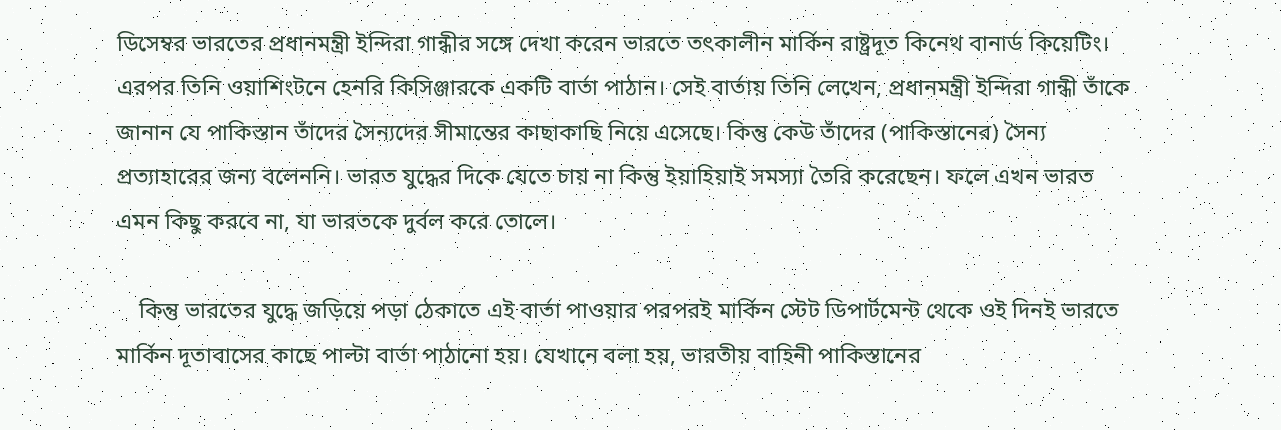ডিসেম্বর ভারতের প্রধানমন্ত্রী ইন্দিরা গান্ধীর সঙ্গে দেখা করেন ভারতে তৎকালীন মার্কিন রাষ্ট্রদূত কিনেথ বানার্ড কিয়েটিং। এরপর তিনি ওয়াশিংটনে হেনরি কিসিঞ্জারকে একটি বার্তা পাঠান। সেই বার্তায় তিনি লেখেন, প্রধানমন্ত্রী ইন্দিরা গান্ধী তাঁকে জানান যে পাকিস্তান তাঁদের সৈন্যদের সীমান্তের কাছাকাছি নিয়ে এসেছে। কিন্তু কেউ তাঁদের (পাকিস্তানের) সৈন্য প্রত্যাহারের জন্য বলেননি। ভারত যুদ্ধের দিকে যেতে চায় না কিন্তু ইয়াহিয়াই সমস্যা তৈরি করেছেন। ফলে এখন ভারত এমন কিছু করবে না, যা ভারতকে দুর্বল করে তোলে।

    কিন্তু ভারতের যুদ্ধে জড়িয়ে পড়া ঠেকাতে এই বার্তা পাওয়ার পরপরই মার্কিন স্টেট ডিপার্টমেন্ট থেকে ওই দিনই ভারতে মার্কিন দূতাবাসের কাছে পাল্টা বার্তা পাঠানো হয়। যেখানে বলা হয়, ভারতীয় বাহিনী পাকিস্তানের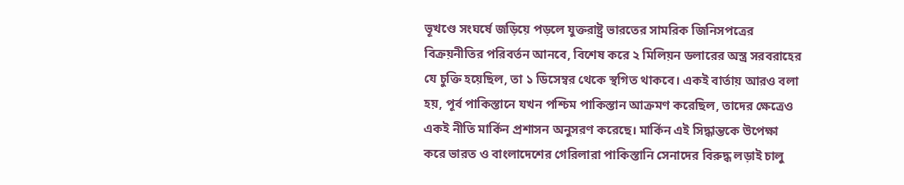ভূখণ্ডে সংঘর্ষে জড়িয়ে পড়লে যুক্তরাষ্ট্র ভারতের সামরিক জিনিসপত্রের বিক্রয়নীতির পরিবর্তন আনবে, বিশেষ করে ২ মিলিয়ন ডলারের অস্ত্র সরবরাহের যে চুক্তি হয়েছিল, তা ১ ডিসেম্বর থেকে স্থগিত থাকবে। একই বার্তায় আরও বলা হয়, পূর্ব পাকিস্তানে যখন পশ্চিম পাকিস্তান আক্রমণ করেছিল, তাদের ক্ষেত্রেও একই নীতি মার্কিন প্রশাসন অনুসরণ করেছে। মার্কিন এই সিদ্ধান্তকে উপেক্ষা করে ভারত ও বাংলাদেশের গেরিলারা পাকিস্তানি সেনাদের বিরুদ্ধ লড়াই চালু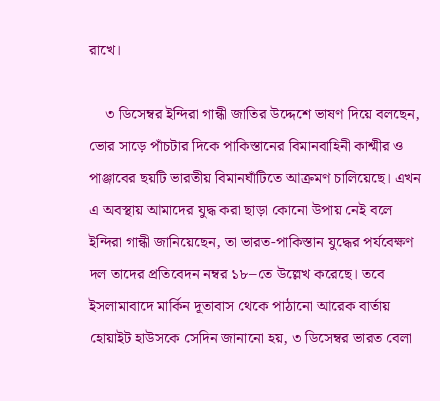রাখে।

    ৩ ডিসেম্বর ইন্দিরা গান্ধী জাতির উদ্দেশে ভাষণ দিয়ে বলছেন, ভোর সাড়ে পাঁচটার দিকে পাকিস্তানের বিমানবাহিনী কাশ্মীর ও পাঞ্জাবের ছয়টি ভারতীয় বিমানঘাঁটিতে আক্রমণ চালিয়েছে। এখন এ অবস্থায় আমাদের যুদ্ধ করা ছাড়া কোনো উপায় নেই বলে ইন্দিরা গান্ধী জানিয়েছেন, তা ভারত-পাকিস্তান যুদ্ধের পর্যবেক্ষণ দল তাদের প্রতিবেদন নম্বর ১৮–তে উল্লেখ করেছে। তবে ইসলামাবাদে মার্কিন দূতাবাস থেকে পাঠানো আরেক বার্তায় হোয়াইট হাউসকে সেদিন জানানো হয়, ৩ ডিসেম্বর ভারত বেলা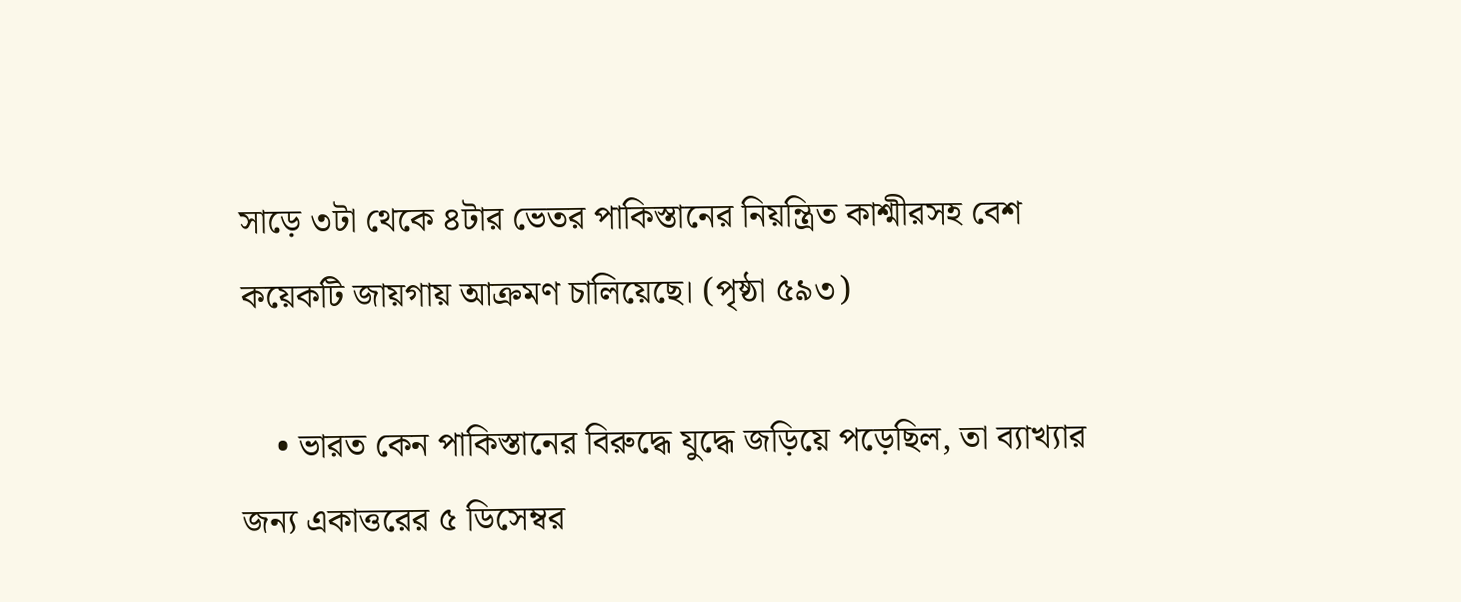সাড়ে ৩টা থেকে ৪টার ভেতর পাকিস্তানের নিয়ন্ত্রিত কাশ্মীরসহ বেশ কয়েকটি জায়গায় আক্রমণ চালিয়েছে। (পৃষ্ঠা ৫৯৩)

    • ভারত কেন পাকিস্তানের বিরুদ্ধে যুদ্ধে জড়িয়ে পড়েছিল, তা ব্যাখ্যার জন্য একাত্তরের ৫ ডিসেম্বর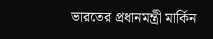ভারতের প্রধানমন্ত্রী মার্কিন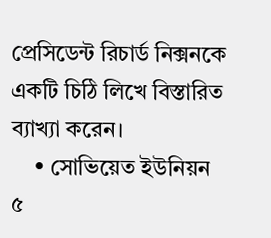প্রেসিডেন্ট রিচার্ড নিক্সনকে একটি চিঠি লিখে বিস্তারিত ব্যাখ্যা করেন।
    • সোভিয়েত ইউনিয়ন ৫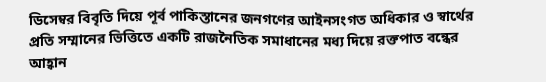ডিসেম্বর বিবৃতি দিয়ে পূর্ব পাকিস্তানের জনগণের আইনসংগত অধিকার ও স্বার্থের প্রতি সম্মানের ভিত্তিতে একটি রাজনৈতিক সমাধানের মধ্য দিয়ে রক্তপাত বন্ধের আহ্বান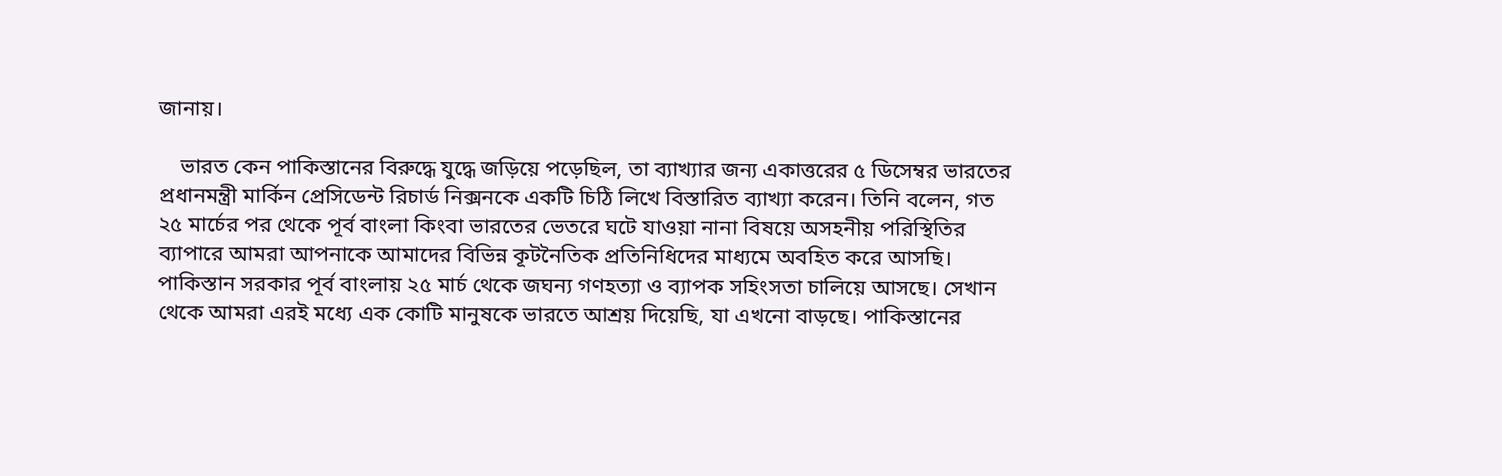জানায়।

    ভারত কেন পাকিস্তানের বিরুদ্ধে যুদ্ধে জড়িয়ে পড়েছিল, তা ব্যাখ্যার জন্য একাত্তরের ৫ ডিসেম্বর ভারতের প্রধানমন্ত্রী মার্কিন প্রেসিডেন্ট রিচার্ড নিক্সনকে একটি চিঠি লিখে বিস্তারিত ব্যাখ্যা করেন। তিনি বলেন, গত ২৫ মার্চের পর থেকে পূর্ব বাংলা কিংবা ভারতের ভেতরে ঘটে যাওয়া নানা বিষয়ে অসহনীয় পরিস্থিতির ব্যাপারে আমরা আপনাকে আমাদের বিভিন্ন কূটনৈতিক প্রতিনিধিদের মাধ্যমে অবহিত করে আসছি। পাকিস্তান সরকার পূর্ব বাংলায় ২৫ মার্চ থেকে জঘন্য গণহত্যা ও ব্যাপক সহিংসতা চালিয়ে আসছে। সেখান থেকে আমরা এরই মধ্যে এক কোটি মানুষকে ভারতে আশ্রয় দিয়েছি, যা এখনো বাড়ছে। পাকিস্তানের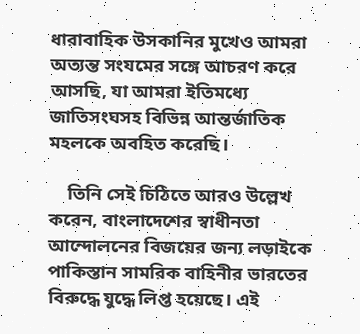ধারাবাহিক উসকানির মুখেও আমরা অত্যন্ত সংযমের সঙ্গে আচরণ করে আসছি, যা আমরা ইতিমধ্যে জাতিসংঘসহ বিভিন্ন আন্তর্জাতিক মহলকে অবহিত করেছি।

    তিনি সেই চিঠিতে আরও উল্লেখ করেন, বাংলাদেশের স্বাধীনতা আন্দোলনের বিজয়ের জন্য লড়াইকে পাকিস্তান সামরিক বাহিনীর ভারতের বিরুদ্ধে যুদ্ধে লিপ্ত হয়েছে। এই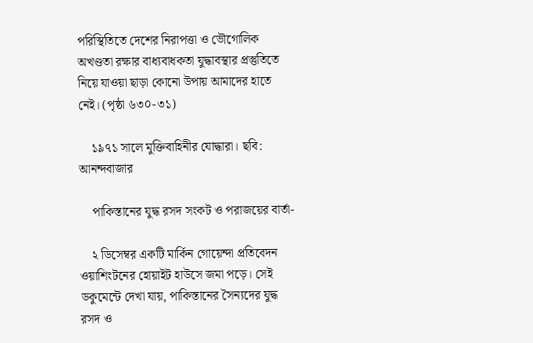পরিস্থিতিতে দেশের নিরাপত্তা ও ভৌগোলিক অখণ্ডতা রক্ষার বাধ্যবাধকতা যুদ্ধাবস্থার প্রস্তুতিতে নিয়ে যাওয়া ছাড়া কোনো উপায় আমাদের হাতে নেই। (পৃষ্ঠা ৬৩০-৩১)

    ১৯৭১ সালে মুক্তিবাহিনীর যোদ্ধারা। ছবি: আনন্দবাজার

    পাকিস্তানের যুদ্ধ রসদ সংকট ও পরাজয়ের বার্তা-

    ২ ডিসেম্বর একটি মার্কিন গোয়েন্দা প্রতিবেদন ওয়াশিংটনের হোয়াইট হাউসে জমা পড়ে। সেই ডকুমেন্টে দেখা যায়, পাকিস্তানের সৈন্যদের যুদ্ধ রসদ ও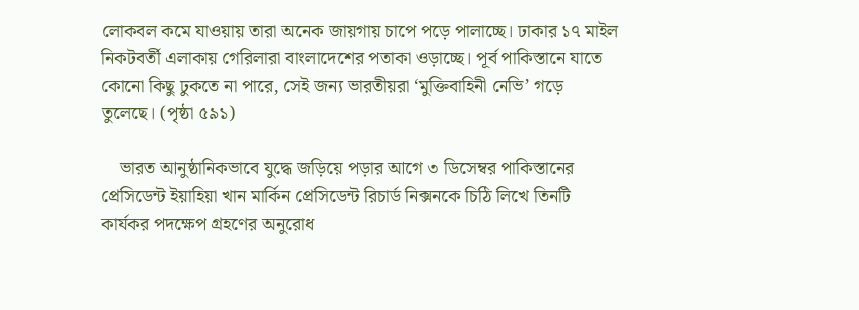লোকবল কমে যাওয়ায় তারা অনেক জায়গায় চাপে পড়ে পালাচ্ছে। ঢাকার ১৭ মাইল নিকটবর্তী এলাকায় গেরিলারা বাংলাদেশের পতাকা ওড়াচ্ছে। পূর্ব পাকিস্তানে যাতে কোনো কিছু ঢুকতে না পারে, সেই জন্য ভারতীয়রা ‘মুক্তিবাহিনী নেভি’ গড়ে তুলেছে। (পৃষ্ঠা ৫৯১)

    ভারত আনুষ্ঠানিকভাবে যুদ্ধে জড়িয়ে পড়ার আগে ৩ ডিসেম্বর পাকিস্তানের প্রেসিডেন্ট ইয়াহিয়া খান মার্কিন প্রেসিডেন্ট রিচার্ড নিক্সনকে চিঠি লিখে তিনটি কার্যকর পদক্ষেপ গ্রহণের অনুরোধ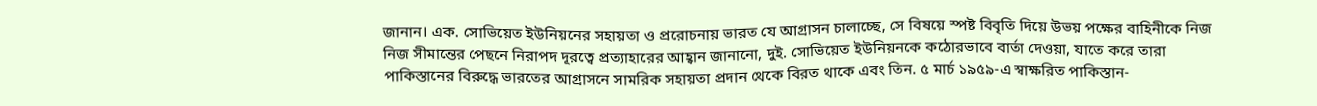জানান। এক. সোভিয়েত ইউনিয়নের সহায়তা ও প্ররোচনায় ভারত যে আগ্রাসন চালাচ্ছে, সে বিষয়ে স্পষ্ট বিবৃতি দিয়ে উভয় পক্ষের বাহিনীকে নিজ নিজ সীমান্তের পেছনে নিরাপদ দূরত্বে প্রত্যাহারের আহ্বান জানানো, দুই. সোভিয়েত ইউনিয়নকে কঠোরভাবে বার্তা দেওয়া, যাতে করে তারা পাকিস্তানের বিরুদ্ধে ভারতের আগ্রাসনে সামরিক সহায়তা প্রদান থেকে বিরত থাকে এবং তিন. ৫ মার্চ ১৯৫৯-এ স্বাক্ষরিত পাকিস্তান-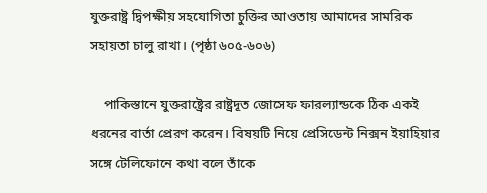যুক্তরাষ্ট্র দ্বিপক্ষীয় সহযোগিতা চুক্তির আওতায় আমাদের সামরিক সহায়তা চালু রাখা। (পৃষ্ঠা ৬০৫-৬০৬)

    পাকিস্তানে যুক্তরাষ্ট্রের রাষ্ট্রদূত জোসেফ ফারল্যান্ডকে ঠিক একই ধরনের বার্তা প্রেরণ করেন। বিষয়টি নিয়ে প্রেসিডেন্ট নিক্সন ইয়াহিয়ার সঙ্গে টেলিফোনে কথা বলে তাঁকে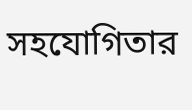সহযোগিতার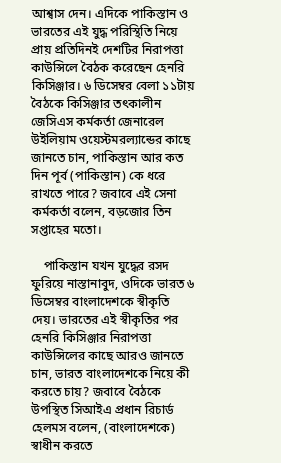আশ্বাস দেন। এদিকে পাকিস্তান ও ভারতের এই যুদ্ধ পরিস্থিতি নিয়ে প্রায় প্রতিদিনই দেশটির নিরাপত্তা কাউন্সিলে বৈঠক করেছেন হেনরি কিসিঞ্জার। ৬ ডিসেম্বর বেলা ১১টায় বৈঠকে কিসিঞ্জার তৎকালীন জেসিএস কর্মকর্তা জেনারেল উইলিয়াম ওয়েস্টমরল্যান্ডের কাছে জানতে চান, পাকিস্তান আর কত দিন পূর্ব (পাকিস্তান) কে ধরে রাখতে পারে? জবাবে এই সেনা কর্মকর্তা বলেন, বড়জোর তিন সপ্তাহের মতো।

    পাকিস্তান যখন যুদ্ধের রসদ ফুরিয়ে নাস্তানাবুদ, ওদিকে ভারত ৬ ডিসেম্বর বাংলাদেশকে স্বীকৃতি দেয়। ভারতের এই স্বীকৃতির পর হেনরি কিসিঞ্জার নিরাপত্তা কাউন্সিলের কাছে আরও জানতে চান, ভারত বাংলাদেশকে নিয়ে কী করতে চায়? জবাবে বৈঠকে উপস্থিত সিআইএ প্রধান রিচার্ড হেলমস বলেন, (বাংলাদেশকে) স্বাধীন করতে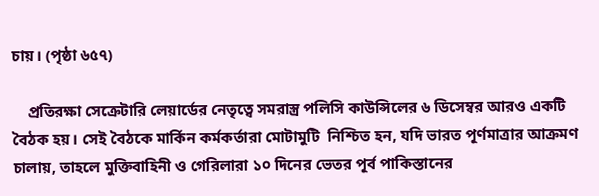চায়। (পৃষ্ঠা ৬৫৭)

    প্রতিরক্ষা সেক্রেটারি লেয়ার্ডের নেতৃত্বে সমরাস্ত্র পলিসি কাউন্সিলের ৬ ডিসেম্বর আরও একটি বৈঠক হয়। সেই বৈঠকে মার্কিন কর্মকর্তারা মোটামুটি  নিশ্চিত হন, যদি ভারত পূর্ণমাত্রার আক্রমণ চালায়, তাহলে মুক্তিবাহিনী ও গেরিলারা ১০ দিনের ভেতর পূর্ব পাকিস্তানের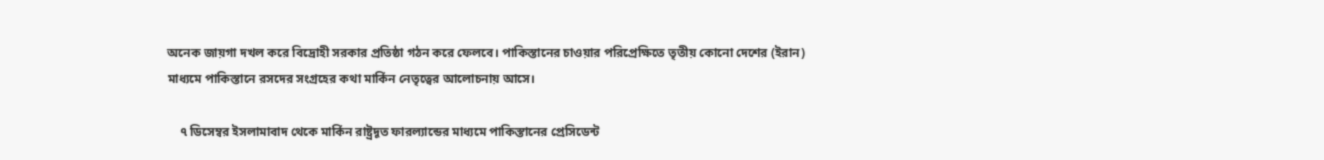অনেক জায়গা দখল করে বিদ্রোহী সরকার প্রতিষ্ঠা গঠন করে ফেলবে। পাকিস্তানের চাওয়ার পরিপ্রেক্ষিতে তৃতীয় কোনো দেশের (ইরান) মাধ্যমে পাকিস্তানে রসদের সংগ্রহের কথা মার্কিন নেতৃত্বের আলোচনায় আসে।

    ৭ ডিসেম্বর ইসলামাবাদ থেকে মার্কিন রাষ্ট্রদূত ফারল্যান্ডের মাধ্যমে পাকিস্তানের প্রেসিডেন্ট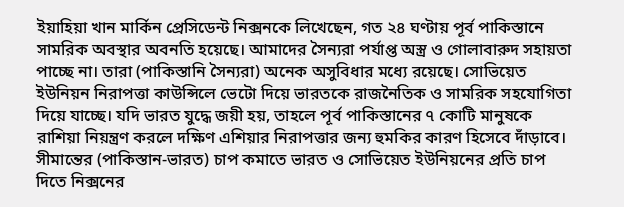ইয়াহিয়া খান মার্কিন প্রেসিডেন্ট নিক্সনকে লিখেছেন, গত ২৪ ঘণ্টায় পূর্ব পাকিস্তানে সামরিক অবস্থার অবনতি হয়েছে। আমাদের সৈন্যরা পর্যাপ্ত অস্ত্র ও গোলাবারুদ সহায়তা পাচ্ছে না। তারা (পাকিস্তানি সৈন্যরা) অনেক অসুবিধার মধ্যে রয়েছে। সোভিয়েত ইউনিয়ন নিরাপত্তা কাউন্সিলে ভেটো দিয়ে ভারতকে রাজনৈতিক ও সামরিক সহযোগিতা দিয়ে যাচ্ছে। যদি ভারত যুদ্ধে জয়ী হয়, তাহলে পূর্ব পাকিস্তানের ৭ কোটি মানুষকে রাশিয়া নিয়ন্ত্রণ করলে দক্ষিণ এশিয়ার নিরাপত্তার জন্য হুমকির কারণ হিসেবে দাঁড়াবে। সীমান্তের (পাকিস্তান-ভারত) চাপ কমাতে ভারত ও সোভিয়েত ইউনিয়নের প্রতি চাপ দিতে নিক্সনের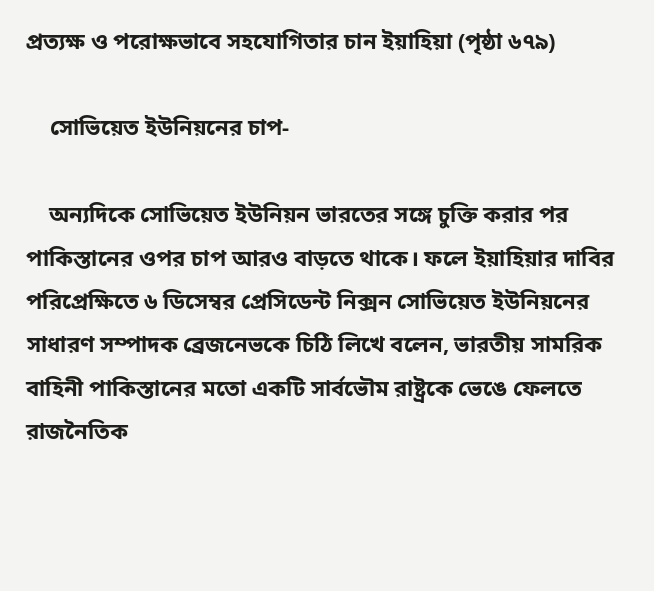প্রত্যক্ষ ও পরোক্ষভাবে সহযোগিতার চান ইয়াহিয়া (পৃষ্ঠা ৬৭৯)

    সোভিয়েত ইউনিয়নের চাপ-

    অন্যদিকে সোভিয়েত ইউনিয়ন ভারতের সঙ্গে চুক্তি করার পর পাকিস্তানের ওপর চাপ আরও বাড়তে থাকে। ফলে ইয়াহিয়ার দাবির পরিপ্রেক্ষিতে ৬ ডিসেম্বর প্রেসিডেন্ট নিক্সন সোভিয়েত ইউনিয়নের সাধারণ সম্পাদক ব্রেজনেভকে চিঠি লিখে বলেন, ভারতীয় সামরিক বাহিনী পাকিস্তানের মতো একটি সার্বভৌম রাষ্ট্রকে ভেঙে ফেলতে রাজনৈতিক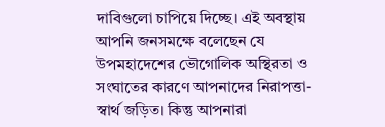দাবিগুলো চাপিয়ে দিচ্ছে। এই অবস্থায় আপনি জনসমক্ষে বলেছেন যে উপমহাদেশের ভৌগোলিক অস্থিরতা ও সংঘাতের কারণে আপনাদের নিরাপত্তা-স্বার্থ জড়িত। কিন্তু আপনারা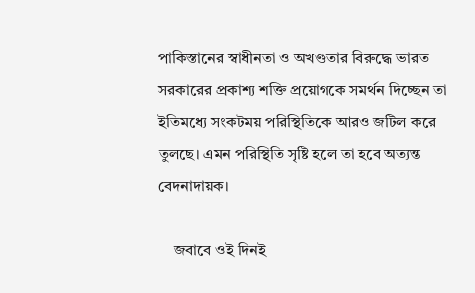পাকিস্তানের স্বাধীনতা ও অখণ্ডতার বিরুদ্ধে ভারত সরকারের প্রকাশ্য শক্তি প্রয়োগকে সমর্থন দিচ্ছেন তা ইতিমধ্যে সংকটময় পরিস্থিতিকে আরও জটিল করে তুলছে। এমন পরিস্থিতি সৃষ্টি হলে তা হবে অত্যন্ত বেদনাদায়ক।

    জবাবে ওই দিনই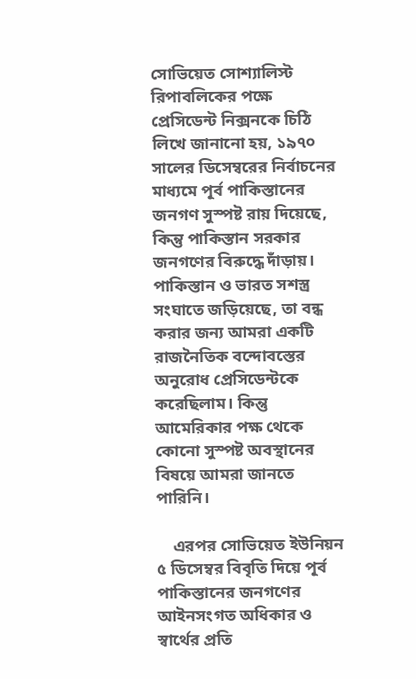সোভিয়েত সোশ্যালিস্ট রিপাবলিকের পক্ষে প্রেসিডেন্ট নিক্সনকে চিঠি লিখে জানানো হয়, ১৯৭০ সালের ডিসেম্বরের নির্বাচনের মাধ্যমে পূর্ব পাকিস্তানের জনগণ সুস্পষ্ট রায় দিয়েছে, কিন্তু পাকিস্তান সরকার জনগণের বিরুদ্ধে দাঁড়ায়। পাকিস্তান ও ভারত সশস্ত্র সংঘাতে জড়িয়েছে, তা বন্ধ করার জন্য আমরা একটি রাজনৈতিক বন্দোবস্তের অনুরোধ প্রেসিডেন্টকে করেছিলাম। কিন্তু আমেরিকার পক্ষ থেকে কোনো সুস্পষ্ট অবস্থানের বিষয়ে আমরা জানতে পারিনি।

    এরপর সোভিয়েত ইউনিয়ন ৫ ডিসেম্বর বিবৃতি দিয়ে পূর্ব পাকিস্তানের জনগণের আইনসংগত অধিকার ও স্বার্থের প্রতি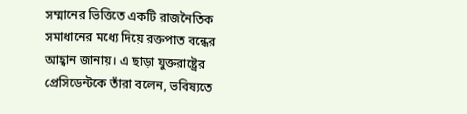সম্মানের ভিত্তিতে একটি রাজনৈতিক সমাধানের মধ্যে দিয়ে রক্তপাত বন্ধের আহ্বান জানায়। এ ছাড়া যুক্তরাষ্ট্রের প্রেসিডেন্টকে তাঁরা বলেন, ভবিষ্যতে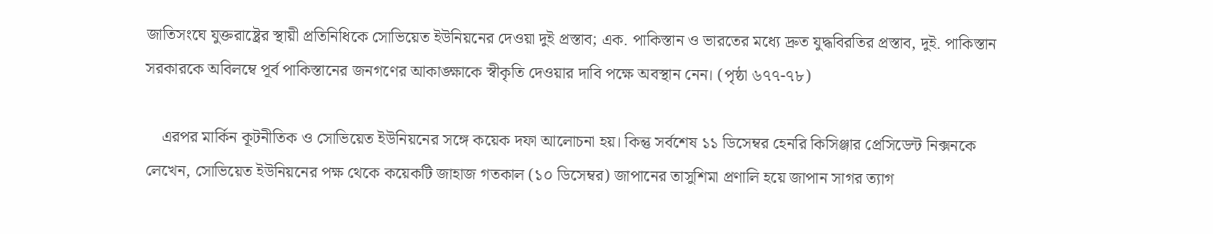জাতিসংঘে যুক্তরাষ্ট্রের স্থায়ী প্রতিনিধিকে সোভিয়েত ইউনিয়নের দেওয়া দুই প্রস্তাব; এক. পাকিস্তান ও ভারতের মধ্যে দ্রুত যুদ্ধবিরতির প্রস্তাব, দুই. পাকিস্তান সরকারকে অবিলম্বে পূর্ব পাকিস্তানের জনগণের আকাঙ্ক্ষাকে স্বীকৃতি দেওয়ার দাবি পক্ষে অবস্থান নেন। (পৃষ্ঠা ৬৭৭-৭৮)

    এরপর মার্কিন কূটনীতিক ও সোভিয়েত ইউনিয়নের সঙ্গে কয়েক দফা আলোচনা হয়। কিন্তু সর্বশেষ ১১ ডিসেম্বর হেনরি কিসিঞ্জার প্রেসিডেন্ট নিক্সনকে লেখেন, সোভিয়েত ইউনিয়নের পক্ষ থেকে কয়েকটি জাহাজ গতকাল (১০ ডিসেম্বর) জাপানের তাসুশিমা প্রণালি হয়ে জাপান সাগর ত্যাগ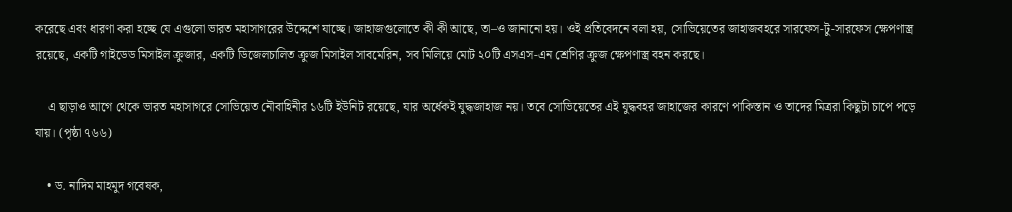করেছে এবং ধারণা করা হচ্ছে যে এগুলো ভারত মহাসাগরের উদ্দেশে যাচ্ছে। জাহাজগুলোতে কী কী আছে, তা–ও জানানো হয়। ওই প্রতিবেদনে বলা হয়, সোভিয়েতের জাহাজবহরে সারফেস-টু-সারফেস ক্ষেপণাস্ত্র রয়েছে, একটি গাইডেড মিসাইল ক্রুজার, একটি ডিজেলচালিত ক্রুজ মিসাইল সাবমেরিন, সব মিলিয়ে মোট ২০টি এসএস-এন শ্রেণির ক্রুজ ক্ষেপণাস্ত্র বহন করছে।

    এ ছাড়াও আগে থেকে ভারত মহাসাগরে সোভিয়েত নৌবাহিনীর ১৬টি ইউনিট রয়েছে, যার অর্ধেকই যুদ্ধজাহাজ নয়। তবে সোভিয়েতের এই যুদ্ধবহর জাহাজের কারণে পাকিস্তান ও তাদের মিত্ররা কিছুটা চাপে পড়ে যায়। (পৃষ্ঠা ৭৬৬)

    • ড. নাদিম মাহমুদ গবেষক,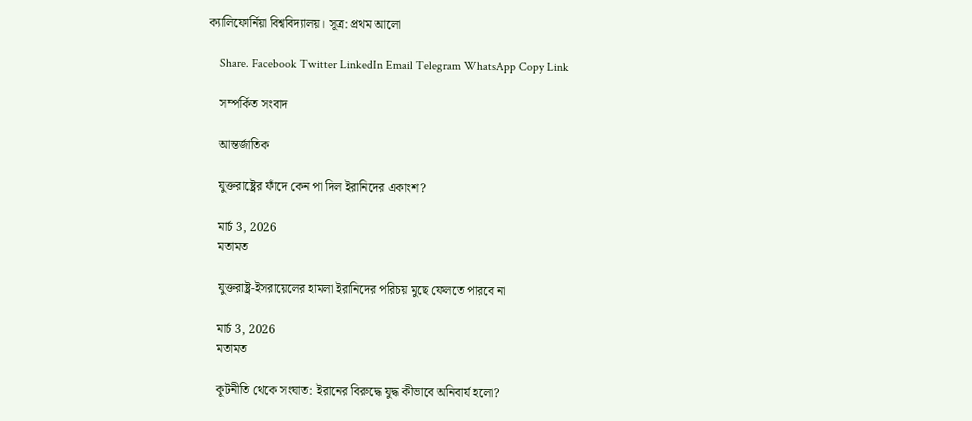ক্যালিফোর্নিয়া বিশ্ববিদ্যালয়। সূত্র: প্রথম আলো

    Share. Facebook Twitter LinkedIn Email Telegram WhatsApp Copy Link

    সম্পর্কিত সংবাদ

    আন্তর্জাতিক

    যুক্তরাষ্ট্রের ফাঁদে কেন পা দিল ইরানিদের একাংশ?

    মার্চ 3, 2026
    মতামত

    যুক্তরাষ্ট্র-ইসরায়েলের হামলা ইরানিদের পরিচয় মুছে ফেলতে পারবে না

    মার্চ 3, 2026
    মতামত

    কূটনীতি থেকে সংঘাত: ইরানের বিরুদ্ধে যুদ্ধ কীভাবে অনিবার্য হলো?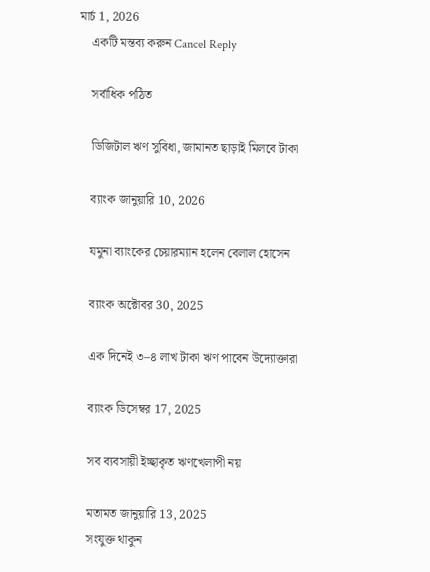মার্চ 1, 2026
    একটি মন্তব্য করুন Cancel Reply

    সর্বাধিক পঠিত

    ডিজিটাল ঋণ সুবিধা, জামানত ছাড়াই মিলবে টাকা

    ব্যাংক জানুয়ারি 10, 2026

    যমুনা ব্যাংকের চেয়ারম্যান হলেন বেলাল হোসেন

    ব্যাংক অক্টোবর 30, 2025

    এক দিনেই ৩–৪ লাখ টাকা ঋণ পাবেন উদ্যোক্তারা

    ব্যাংক ডিসেম্বর 17, 2025

    সব ব্যবসায়ী ইচ্ছাকৃত ঋণখেলাপী নয়

    মতামত জানুয়ারি 13, 2025
    সংযুক্ত থাকুন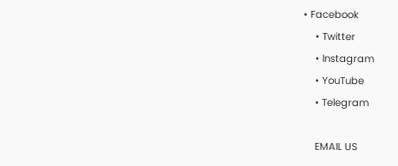• Facebook
    • Twitter
    • Instagram
    • YouTube
    • Telegram

    EMAIL US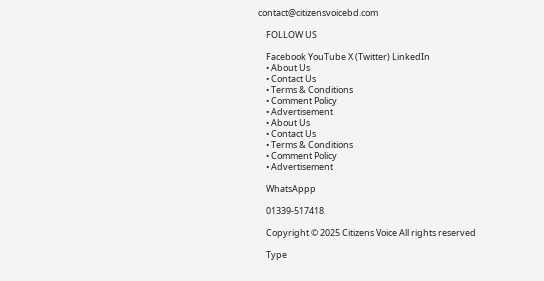contact@citizensvoicebd.com

    FOLLOW US

    Facebook YouTube X (Twitter) LinkedIn
    • About Us
    • Contact Us
    • Terms & Conditions
    • Comment Policy
    • Advertisement
    • About Us
    • Contact Us
    • Terms & Conditions
    • Comment Policy
    • Advertisement

    WhatsAppp

    01339-517418

    Copyright © 2025 Citizens Voice All rights reserved

    Type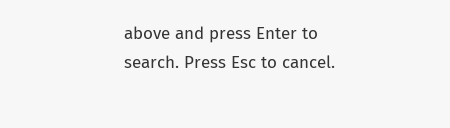above and press Enter to search. Press Esc to cancel.